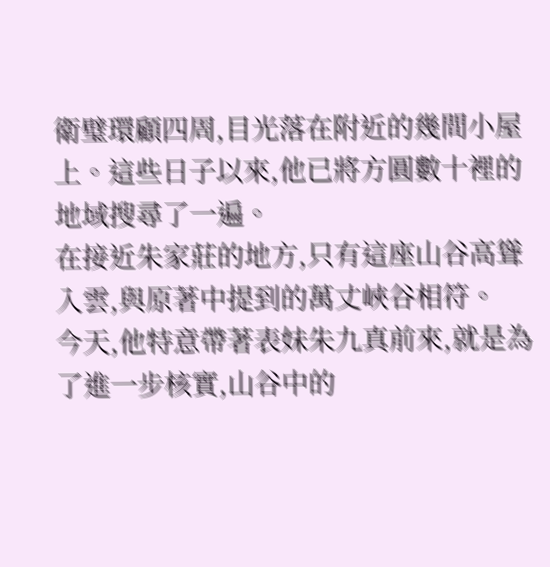衛璧環顧四周,目光落在附近的幾間小屋上。這些日子以來,他已將方圓數十裡的地域搜尋了一遍。
在接近朱家莊的地方,只有這座山谷高聳入雲,與原著中提到的萬丈峽谷相符。
今天,他特意帶著表妹朱九真前來,就是為了進一步核實,山谷中的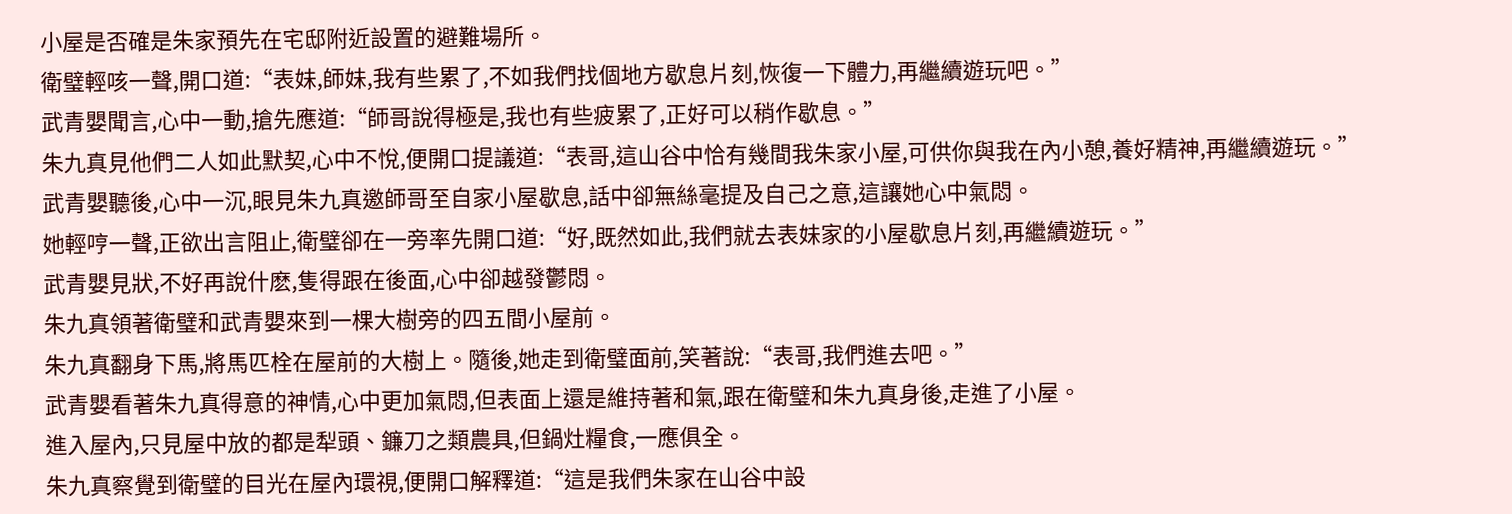小屋是否確是朱家預先在宅邸附近設置的避難場所。
衛璧輕咳一聲,開口道:“表妹,師妹,我有些累了,不如我們找個地方歇息片刻,恢復一下體力,再繼續遊玩吧。”
武青嬰聞言,心中一動,搶先應道:“師哥說得極是,我也有些疲累了,正好可以稍作歇息。”
朱九真見他們二人如此默契,心中不悅,便開口提議道:“表哥,這山谷中恰有幾間我朱家小屋,可供你與我在內小憩,養好精神,再繼續遊玩。”
武青嬰聽後,心中一沉,眼見朱九真邀師哥至自家小屋歇息,話中卻無絲毫提及自己之意,這讓她心中氣悶。
她輕哼一聲,正欲出言阻止,衛璧卻在一旁率先開口道:“好,既然如此,我們就去表妹家的小屋歇息片刻,再繼續遊玩。”
武青嬰見狀,不好再說什麽,隻得跟在後面,心中卻越發鬱悶。
朱九真領著衛璧和武青嬰來到一棵大樹旁的四五間小屋前。
朱九真翻身下馬,將馬匹栓在屋前的大樹上。隨後,她走到衛璧面前,笑著說:“表哥,我們進去吧。”
武青嬰看著朱九真得意的神情,心中更加氣悶,但表面上還是維持著和氣,跟在衛璧和朱九真身後,走進了小屋。
進入屋內,只見屋中放的都是犁頭、鐮刀之類農具,但鍋灶糧食,一應俱全。
朱九真察覺到衛璧的目光在屋內環視,便開口解釋道:“這是我們朱家在山谷中設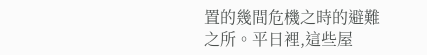置的幾間危機之時的避難之所。平日裡,這些屋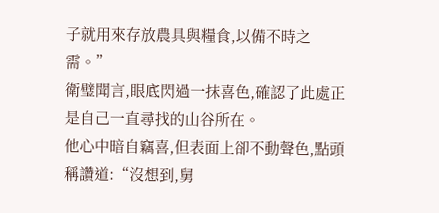子就用來存放農具與糧食,以備不時之需。”
衛璧聞言,眼底閃過一抹喜色,確認了此處正是自己一直尋找的山谷所在。
他心中暗自竊喜,但表面上卻不動聲色,點頭稱讚道:“沒想到,舅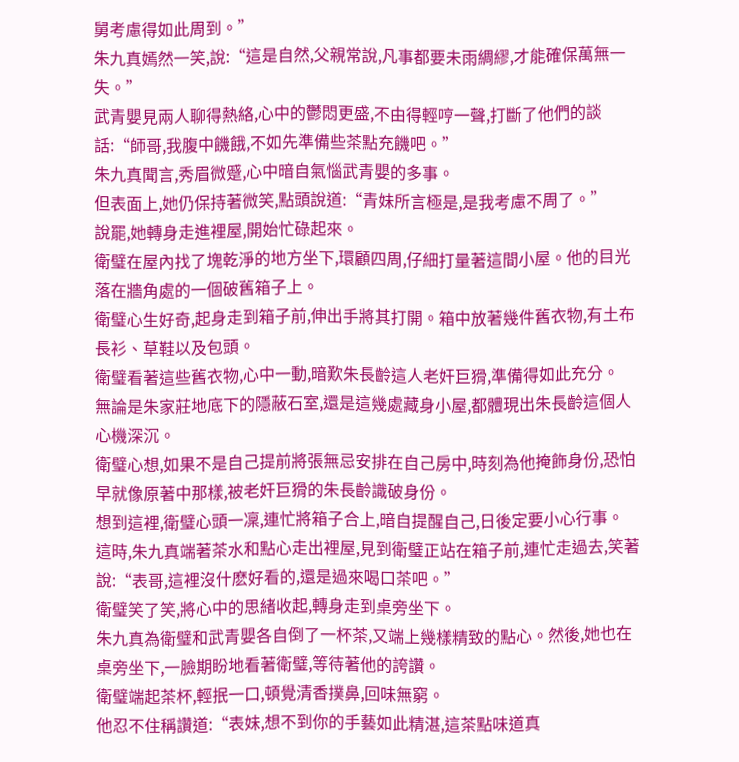舅考慮得如此周到。”
朱九真嫣然一笑,說:“這是自然,父親常說,凡事都要未雨綢繆,才能確保萬無一失。”
武青嬰見兩人聊得熱絡,心中的鬱悶更盛,不由得輕哼一聲,打斷了他們的談話:“師哥,我腹中饑餓,不如先準備些茶點充饑吧。”
朱九真聞言,秀眉微蹙,心中暗自氣惱武青嬰的多事。
但表面上,她仍保持著微笑,點頭說道:“青妹所言極是,是我考慮不周了。”
說罷,她轉身走進裡屋,開始忙碌起來。
衛璧在屋內找了塊乾淨的地方坐下,環顧四周,仔細打量著這間小屋。他的目光落在牆角處的一個破舊箱子上。
衛璧心生好奇,起身走到箱子前,伸出手將其打開。箱中放著幾件舊衣物,有土布長衫、草鞋以及包頭。
衛璧看著這些舊衣物,心中一動,暗歎朱長齡這人老奸巨猾,準備得如此充分。
無論是朱家莊地底下的隱蔽石室,還是這幾處藏身小屋,都體現出朱長齡這個人心機深沉。
衛璧心想,如果不是自己提前將張無忌安排在自己房中,時刻為他掩飾身份,恐怕早就像原著中那樣,被老奸巨猾的朱長齡識破身份。
想到這裡,衛璧心頭一凜,連忙將箱子合上,暗自提醒自己,日後定要小心行事。
這時,朱九真端著茶水和點心走出裡屋,見到衛璧正站在箱子前,連忙走過去,笑著說:“表哥,這裡沒什麽好看的,還是過來喝口茶吧。”
衛璧笑了笑,將心中的思緒收起,轉身走到桌旁坐下。
朱九真為衛璧和武青嬰各自倒了一杯茶,又端上幾樣精致的點心。然後,她也在桌旁坐下,一臉期盼地看著衛璧,等待著他的誇讚。
衛璧端起茶杯,輕抿一口,頓覺清香撲鼻,回味無窮。
他忍不住稱讚道:“表妹,想不到你的手藝如此精湛,這茶點味道真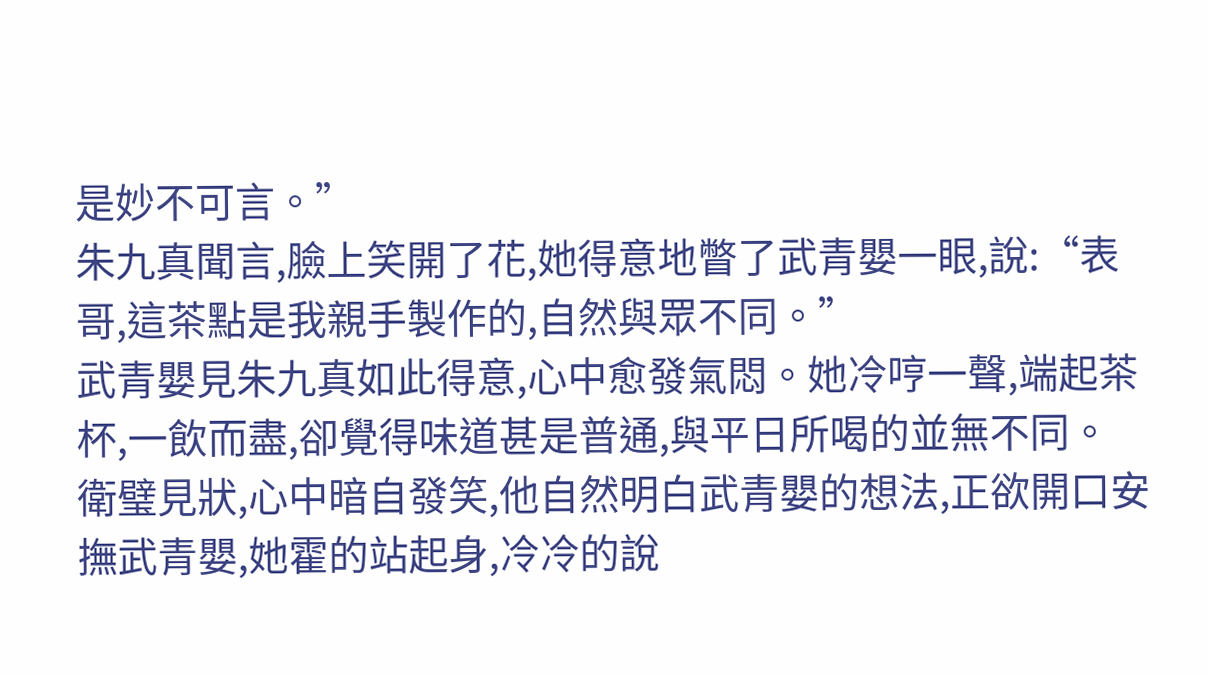是妙不可言。”
朱九真聞言,臉上笑開了花,她得意地瞥了武青嬰一眼,說:“表哥,這茶點是我親手製作的,自然與眾不同。”
武青嬰見朱九真如此得意,心中愈發氣悶。她冷哼一聲,端起茶杯,一飲而盡,卻覺得味道甚是普通,與平日所喝的並無不同。
衛璧見狀,心中暗自發笑,他自然明白武青嬰的想法,正欲開口安撫武青嬰,她霍的站起身,冷冷的說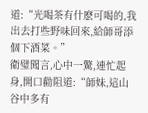道:“光喝茶有什麽可喝的,我出去打些野味回來,給師哥添個下酒菜。”
衛璧聞言,心中一驚,連忙起身,開口勸阻道:“師妹,這山谷中多有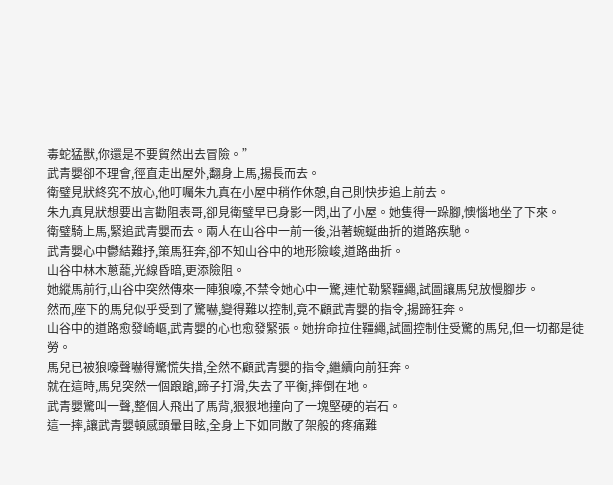毒蛇猛獸,你還是不要貿然出去冒險。”
武青嬰卻不理會,徑直走出屋外,翻身上馬,揚長而去。
衛璧見狀終究不放心,他叮囑朱九真在小屋中稍作休憩,自己則快步追上前去。
朱九真見狀想要出言勸阻表哥,卻見衛璧早已身影一閃,出了小屋。她隻得一跺腳,懊惱地坐了下來。
衛璧騎上馬,緊追武青嬰而去。兩人在山谷中一前一後,沿著蜿蜒曲折的道路疾馳。
武青嬰心中鬱結難抒,策馬狂奔,卻不知山谷中的地形險峻,道路曲折。
山谷中林木蔥蘢,光線昏暗,更添險阻。
她縱馬前行,山谷中突然傳來一陣狼嚎,不禁令她心中一驚,連忙勒緊韁繩,試圖讓馬兒放慢腳步。
然而,座下的馬兒似乎受到了驚嚇,變得難以控制,竟不顧武青嬰的指令,揚蹄狂奔。
山谷中的道路愈發崎嶇,武青嬰的心也愈發緊張。她拚命拉住韁繩,試圖控制住受驚的馬兒,但一切都是徒勞。
馬兒已被狼嚎聲嚇得驚慌失措,全然不顧武青嬰的指令,繼續向前狂奔。
就在這時,馬兒突然一個踉蹌,蹄子打滑,失去了平衡,摔倒在地。
武青嬰驚叫一聲,整個人飛出了馬背,狠狠地撞向了一塊堅硬的岩石。
這一摔,讓武青嬰頓感頭暈目眩,全身上下如同散了架般的疼痛難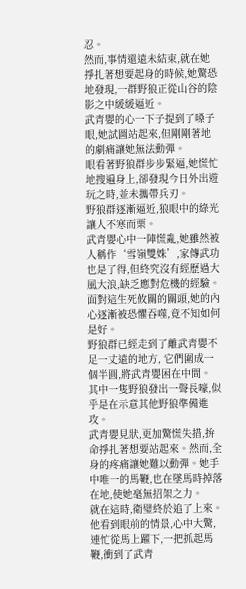忍。
然而,事情還遠未結束,就在她掙扎著想要起身的時候,她驚恐地發現,一群野狼正從山谷的陰影之中緩緩逼近。
武青嬰的心一下子提到了嗓子眼,她試圖站起來,但剛剛著地的劇痛讓她無法動彈。
眼看著野狼群步步緊逼,她慌忙地搜遍身上,卻發現今日外出遊玩之時,並未攜帶兵刃。
野狼群逐漸逼近,狼眼中的綠光讓人不寒而栗。
武青嬰心中一陣慌亂,她雖然被人稱作‘雪嶺雙姝’,家傳武功也是了得,但終究沒有經歷過大風大浪,缺乏應對危機的經驗。
面對這生死攸關的關頭,她的內心逐漸被恐懼吞噬,竟不知如何是好。
野狼群已經走到了離武青嬰不足一丈遠的地方, 它們圍成一個半圓,將武青嬰困在中間。
其中一隻野狼發出一聲長嚎,似乎是在示意其他野狼準備進攻。
武青嬰見狀,更加驚慌失措,拚命掙扎著想要站起來。然而,全身的疼痛讓她難以動彈。她手中唯一的馬鞭,也在墜馬時掉落在地,使她毫無招架之力。
就在這時,衛璧終於追了上來。他看到眼前的情景,心中大驚,連忙從馬上躍下,一把抓起馬鞭,衝到了武青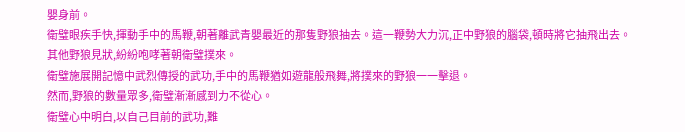嬰身前。
衛璧眼疾手快,揮動手中的馬鞭,朝著離武青嬰最近的那隻野狼抽去。這一鞭勢大力沉,正中野狼的腦袋,頓時將它抽飛出去。
其他野狼見狀,紛紛咆哮著朝衛璧撲來。
衛璧施展開記憶中武烈傳授的武功,手中的馬鞭猶如遊龍般飛舞,將撲來的野狼一一擊退。
然而,野狼的數量眾多,衛璧漸漸感到力不從心。
衛璧心中明白,以自己目前的武功,難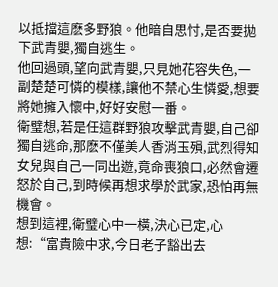以抵擋這麽多野狼。他暗自思忖,是否要拋下武青嬰,獨自逃生。
他回過頭,望向武青嬰,只見她花容失色,一副楚楚可憐的模樣,讓他不禁心生憐愛,想要將她擁入懷中,好好安慰一番。
衛璧想,若是任這群野狼攻擊武青嬰,自己卻獨自逃命,那麽不僅美人香消玉殞,武烈得知女兒與自己一同出遊,竟命喪狼口,必然會遷怒於自己,到時候再想求學於武家,恐怕再無機會。
想到這裡,衛璧心中一橫,決心已定,心想:“富貴險中求,今日老子豁出去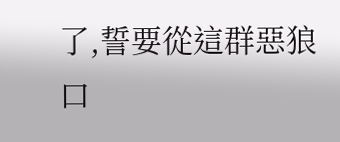了,誓要從這群惡狼口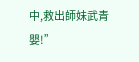中,救出師妹武青嬰!”